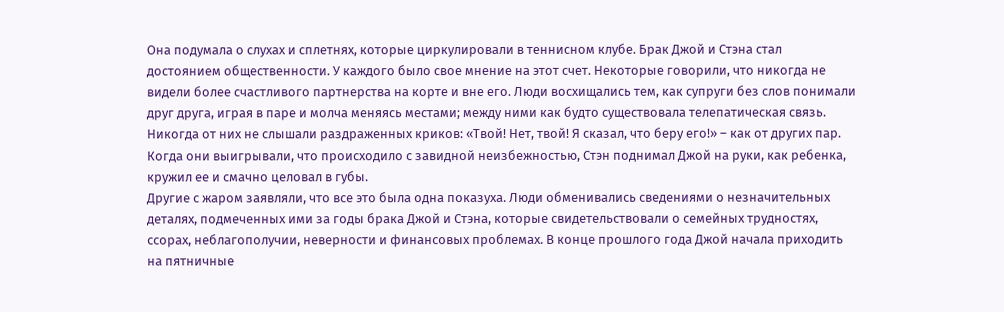Она подумала о слухах и сплетнях, которые циркулировали в теннисном клубе. Брак Джой и Стэна стал достоянием общественности. У каждого было свое мнение на этот счет. Некоторые говорили, что никогда не видели более счастливого партнерства на корте и вне его. Люди восхищались тем, как супруги без слов понимали друг друга, играя в паре и молча меняясь местами; между ними как будто существовала телепатическая связь. Никогда от них не слышали раздраженных криков: «Твой! Нет, твой! Я сказал, что беру его!» – как от других пар. Когда они выигрывали, что происходило с завидной неизбежностью, Стэн поднимал Джой на руки, как ребенка, кружил ее и смачно целовал в губы.
Другие с жаром заявляли, что все это была одна показуха. Люди обменивались сведениями о незначительных деталях, подмеченных ими за годы брака Джой и Стэна, которые свидетельствовали о семейных трудностях, ссорах, неблагополучии, неверности и финансовых проблемах. В конце прошлого года Джой начала приходить на пятничные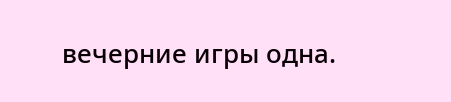вечерние игры одна.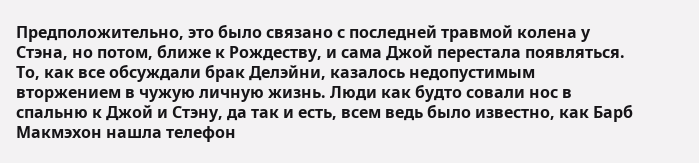Предположительно, это было связано с последней травмой колена у Стэна, но потом, ближе к Рождеству, и сама Джой перестала появляться. То, как все обсуждали брак Делэйни, казалось недопустимым вторжением в чужую личную жизнь. Люди как будто совали нос в спальню к Джой и Стэну, да так и есть, всем ведь было известно, как Барб Макмэхон нашла телефон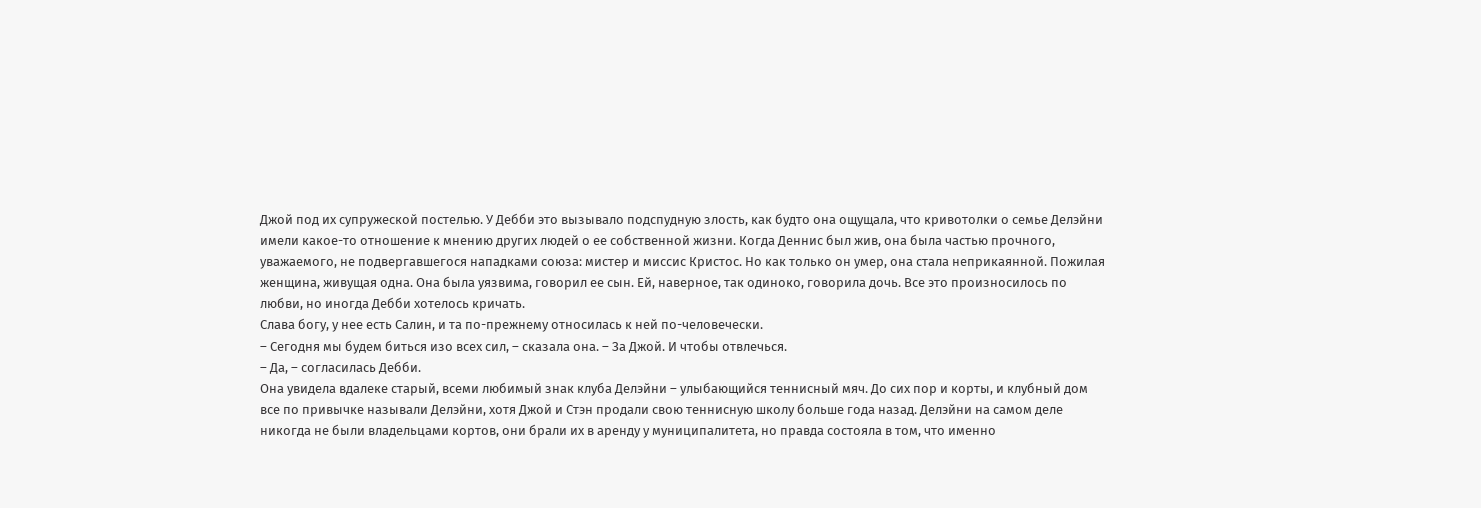Джой под их супружеской постелью. У Дебби это вызывало подспудную злость, как будто она ощущала, что кривотолки о семье Делэйни имели какое-то отношение к мнению других людей о ее собственной жизни. Когда Деннис был жив, она была частью прочного, уважаемого, не подвергавшегося нападками союза: мистер и миссис Кристос. Но как только он умер, она стала неприкаянной. Пожилая женщина, живущая одна. Она была уязвима, говорил ее сын. Ей, наверное, так одиноко, говорила дочь. Все это произносилось по любви, но иногда Дебби хотелось кричать.
Слава богу, у нее есть Салин, и та по-прежнему относилась к ней по-человечески.
– Сегодня мы будем биться изо всех сил, – сказала она. – За Джой. И чтобы отвлечься.
– Да, – согласилась Дебби.
Она увидела вдалеке старый, всеми любимый знак клуба Делэйни – улыбающийся теннисный мяч. До сих пор и корты, и клубный дом все по привычке называли Делэйни, хотя Джой и Стэн продали свою теннисную школу больше года назад. Делэйни на самом деле никогда не были владельцами кортов, они брали их в аренду у муниципалитета, но правда состояла в том, что именно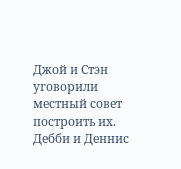Джой и Стэн уговорили местный совет построить их.
Дебби и Деннис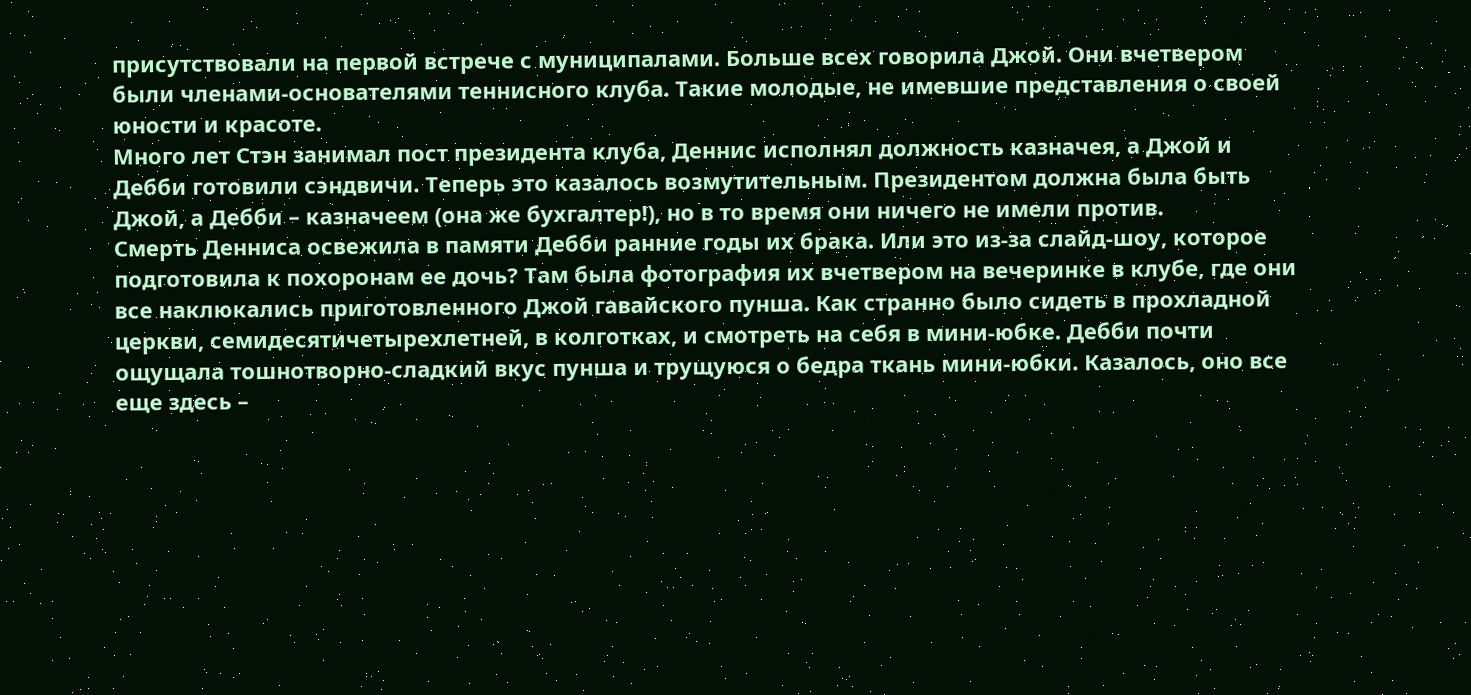присутствовали на первой встрече с муниципалами. Больше всех говорила Джой. Они вчетвером были членами-основателями теннисного клуба. Такие молодые, не имевшие представления о своей юности и красоте.
Много лет Стэн занимал пост президента клуба, Деннис исполнял должность казначея, а Джой и Дебби готовили сэндвичи. Теперь это казалось возмутительным. Президентом должна была быть Джой, а Дебби – казначеем (она же бухгалтер!), но в то время они ничего не имели против.
Смерть Денниса освежила в памяти Дебби ранние годы их брака. Или это из-за слайд-шоу, которое подготовила к похоронам ее дочь? Там была фотография их вчетвером на вечеринке в клубе, где они все наклюкались приготовленного Джой гавайского пунша. Как странно было сидеть в прохладной церкви, семидесятичетырехлетней, в колготках, и смотреть на себя в мини-юбке. Дебби почти ощущала тошнотворно-сладкий вкус пунша и трущуюся о бедра ткань мини-юбки. Казалось, оно все еще здесь –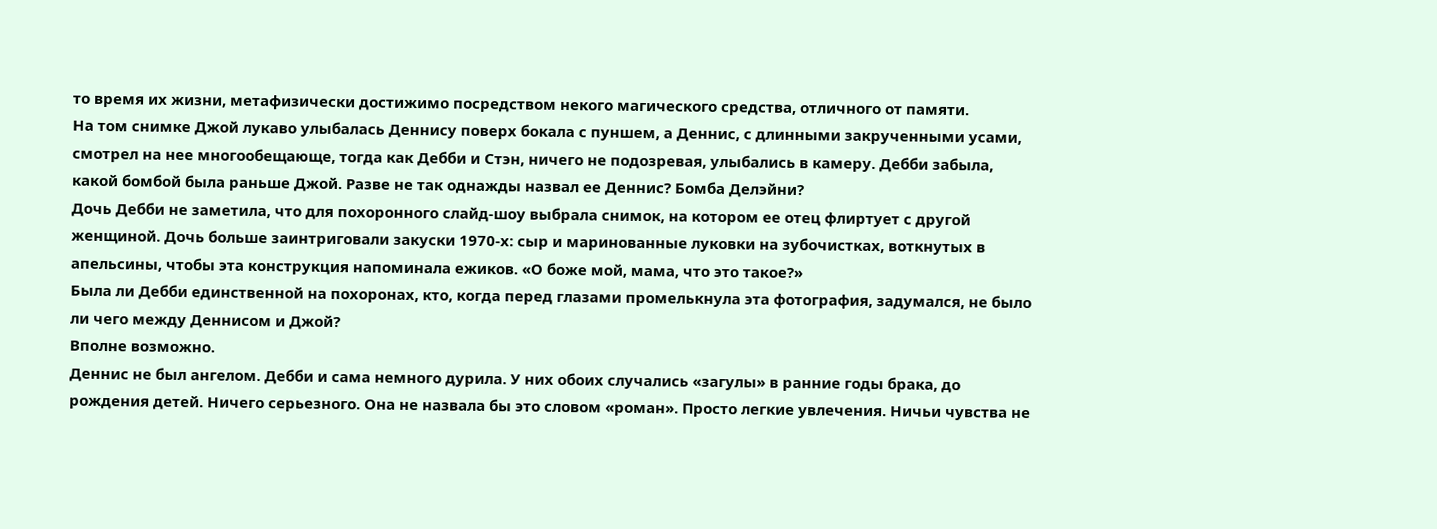то время их жизни, метафизически достижимо посредством некого магического средства, отличного от памяти.
На том снимке Джой лукаво улыбалась Деннису поверх бокала с пуншем, а Деннис, с длинными закрученными усами, смотрел на нее многообещающе, тогда как Дебби и Стэн, ничего не подозревая, улыбались в камеру. Дебби забыла, какой бомбой была раньше Джой. Разве не так однажды назвал ее Деннис? Бомба Делэйни?
Дочь Дебби не заметила, что для похоронного слайд-шоу выбрала снимок, на котором ее отец флиртует с другой женщиной. Дочь больше заинтриговали закуски 1970-х: сыр и маринованные луковки на зубочистках, воткнутых в апельсины, чтобы эта конструкция напоминала ежиков. «О боже мой, мама, что это такое?»
Была ли Дебби единственной на похоронах, кто, когда перед глазами промелькнула эта фотография, задумался, не было ли чего между Деннисом и Джой?
Вполне возможно.
Деннис не был ангелом. Дебби и сама немного дурила. У них обоих случались «загулы» в ранние годы брака, до рождения детей. Ничего серьезного. Она не назвала бы это словом «роман». Просто легкие увлечения. Ничьи чувства не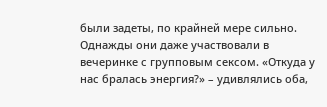были задеты, по крайней мере сильно. Однажды они даже участвовали в вечеринке с групповым сексом. «Откуда у нас бралась энергия?» – удивлялись оба,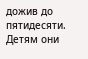дожив до пятидесяти. Детям они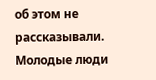об этом не рассказывали. Молодые люди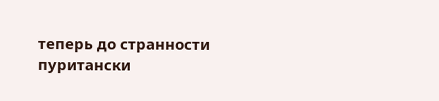теперь до странности пуритански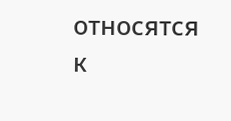относятся к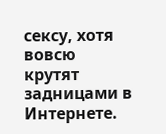сексу, хотя вовсю крутят задницами в Интернете.